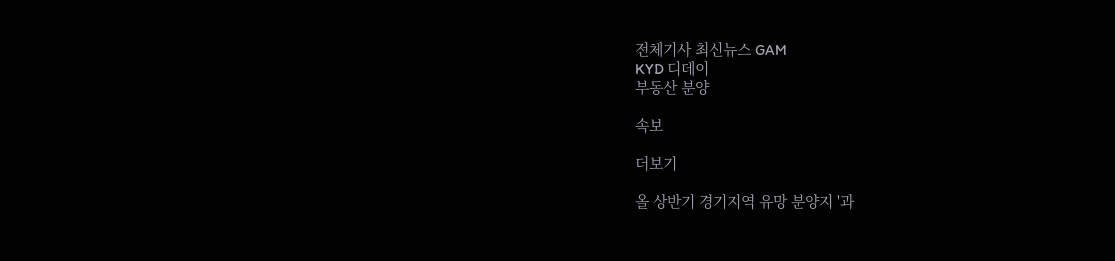전체기사 최신뉴스 GAM
KYD 디데이
부동산 분양

속보

더보기

올 상반기 경기지역 유망 분양지 '과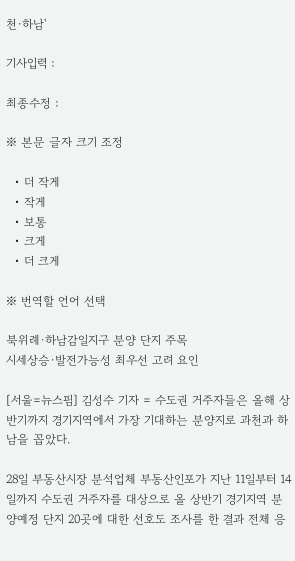천·하남'

기사입력 :

최종수정 :

※ 본문 글자 크기 조정

  • 더 작게
  • 작게
  • 보통
  • 크게
  • 더 크게

※ 번역할 언어 선택

북위례·하남감일지구 분양 단지 주목
시세상승·발전가능성 최우선 고려 요인

[서울=뉴스핌] 김성수 기자 = 수도권 거주자들은 올해 상반기까지 경기지역에서 가장 기대하는 분양지로 과천과 하남을 꼽았다.

28일 부동산시장 분석업체 부동산인포가 지난 11일부터 14일까지 수도권 거주자를 대상으로 올 상반기 경기지역 분양예정 단지 20곳에 대한 선호도 조사를 한 결과 전체 응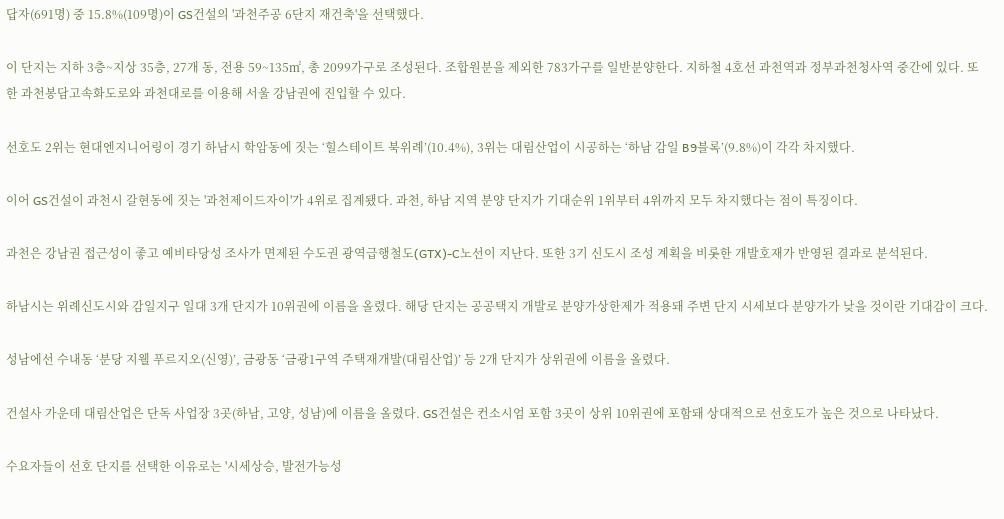답자(691명) 중 15.8%(109명)이 GS건설의 '과천주공 6단지 재건축'을 선택했다.

이 단지는 지하 3층~지상 35층, 27개 동, 전용 59~135㎡, 총 2099가구로 조성된다. 조합원분을 제외한 783가구를 일반분양한다. 지하철 4호선 과천역과 정부과천청사역 중간에 있다. 또한 과천봉담고속화도로와 과천대로를 이용해 서울 강남권에 진입할 수 있다.

선호도 2위는 현대엔지니어링이 경기 하남시 학암동에 짓는 ‘힐스테이트 북위례’(10.4%), 3위는 대림산업이 시공하는 ‘하남 감일 B9블록’(9.8%)이 각각 차지했다.

이어 GS건설이 과천시 갈현동에 짓는 '과천제이드자이'가 4위로 집계됐다. 과천, 하남 지역 분양 단지가 기대순위 1위부터 4위까지 모두 차지했다는 점이 특징이다.

과천은 강남권 접근성이 좋고 예비타당성 조사가 면제된 수도권 광역급행철도(GTX)-C노선이 지난다. 또한 3기 신도시 조성 계획을 비롯한 개발호재가 반영된 결과로 분석된다.

하남시는 위례신도시와 감일지구 일대 3개 단지가 10위권에 이름을 올렸다. 해당 단지는 공공택지 개발로 분양가상한제가 적용돼 주변 단지 시세보다 분양가가 낮을 것이란 기대감이 크다.

성남에선 수내동 ‘분당 지웰 푸르지오(신영)’, 금광동 ‘금광1구역 주택재개발(대림산업)’ 등 2개 단지가 상위권에 이름을 올렸다.

건설사 가운데 대림산업은 단독 사업장 3곳(하남, 고양, 성남)에 이름을 올렸다. GS건설은 컨소시엄 포함 3곳이 상위 10위권에 포함돼 상대적으로 선호도가 높은 것으로 나타났다.

수요자들이 선호 단지를 선택한 이유로는 '시세상승, 발전가능성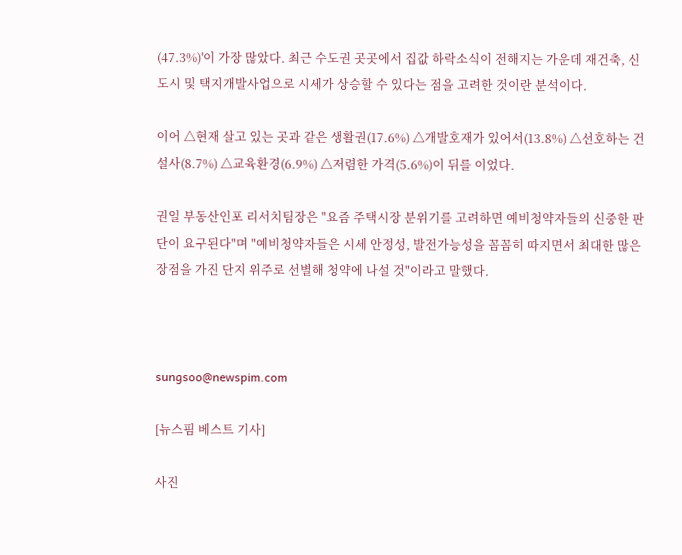(47.3%)'이 가장 많았다. 최근 수도권 곳곳에서 집값 하락소식이 전해지는 가운데 재건축, 신도시 및 택지개발사업으로 시세가 상승할 수 있다는 점을 고려한 것이란 분석이다.

이어 △현재 살고 있는 곳과 같은 생활권(17.6%) △개발호재가 있어서(13.8%) △선호하는 건설사(8.7%) △교육환경(6.9%) △저렴한 가격(5.6%)이 뒤를 이었다.

권일 부동산인포 리서치팀장은 "요즘 주택시장 분위기를 고려하면 예비청약자들의 신중한 판단이 요구된다"며 "예비청약자들은 시세 안정성, 발전가능성을 꼼꼼히 따지면서 최대한 많은 장점을 가진 단지 위주로 선별해 청약에 나설 것"이라고 말했다.



sungsoo@newspim.com

[뉴스핌 베스트 기사]

사진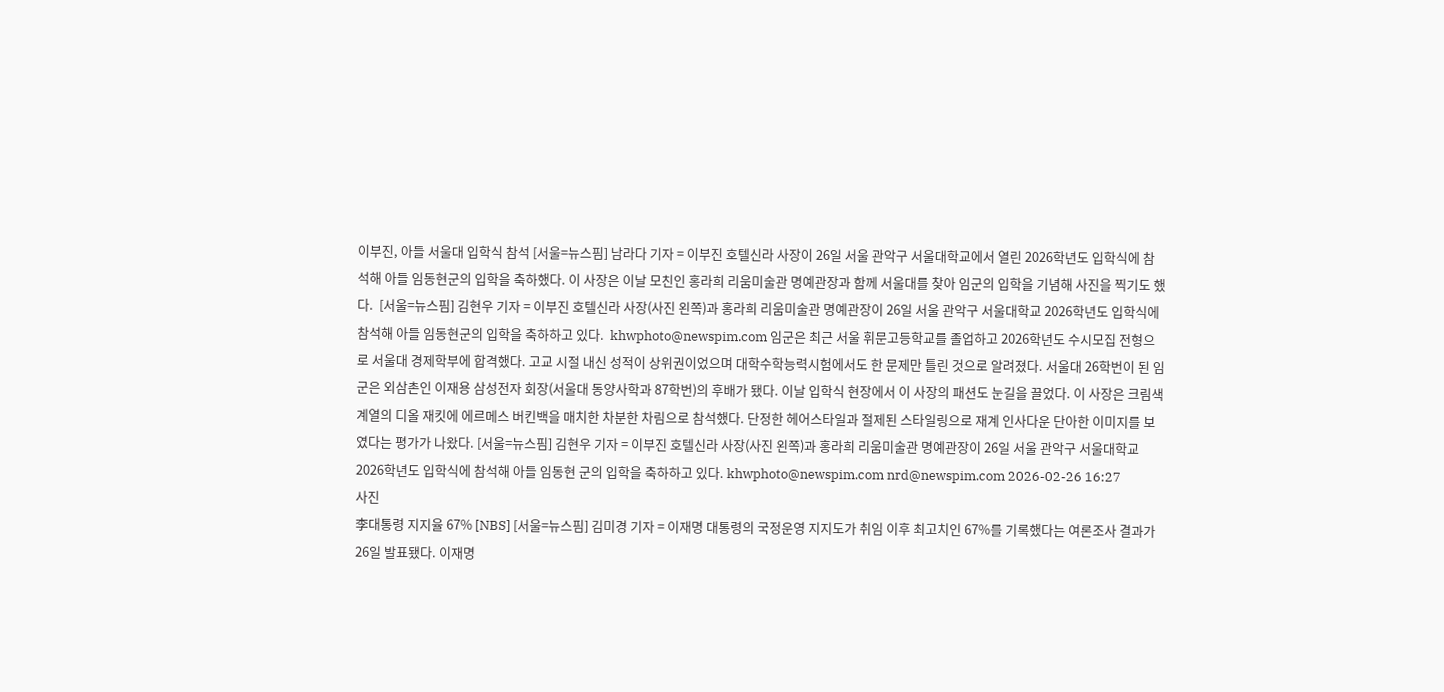이부진, 아들 서울대 입학식 참석 [서울=뉴스핌] 남라다 기자 = 이부진 호텔신라 사장이 26일 서울 관악구 서울대학교에서 열린 2026학년도 입학식에 참석해 아들 임동현군의 입학을 축하했다. 이 사장은 이날 모친인 홍라희 리움미술관 명예관장과 함께 서울대를 찾아 임군의 입학을 기념해 사진을 찍기도 했다.  [서울=뉴스핌] 김현우 기자 = 이부진 호텔신라 사장(사진 왼쪽)과 홍라희 리움미술관 명예관장이 26일 서울 관악구 서울대학교 2026학년도 입학식에 참석해 아들 임동현군의 입학을 축하하고 있다.  khwphoto@newspim.com 임군은 최근 서울 휘문고등학교를 졸업하고 2026학년도 수시모집 전형으로 서울대 경제학부에 합격했다. 고교 시절 내신 성적이 상위권이었으며 대학수학능력시험에서도 한 문제만 틀린 것으로 알려졌다. 서울대 26학번이 된 임군은 외삼촌인 이재용 삼성전자 회장(서울대 동양사학과 87학번)의 후배가 됐다. 이날 입학식 현장에서 이 사장의 패션도 눈길을 끌었다. 이 사장은 크림색 계열의 디올 재킷에 에르메스 버킨백을 매치한 차분한 차림으로 참석했다. 단정한 헤어스타일과 절제된 스타일링으로 재계 인사다운 단아한 이미지를 보였다는 평가가 나왔다. [서울=뉴스핌] 김현우 기자 = 이부진 호텔신라 사장(사진 왼쪽)과 홍라희 리움미술관 명예관장이 26일 서울 관악구 서울대학교 2026학년도 입학식에 참석해 아들 임동현 군의 입학을 축하하고 있다. khwphoto@newspim.com nrd@newspim.com 2026-02-26 16:27
사진
李대통령 지지율 67% [NBS] [서울=뉴스핌] 김미경 기자 = 이재명 대통령의 국정운영 지지도가 취임 이후 최고치인 67%를 기록했다는 여론조사 결과가 26일 발표됐다. 이재명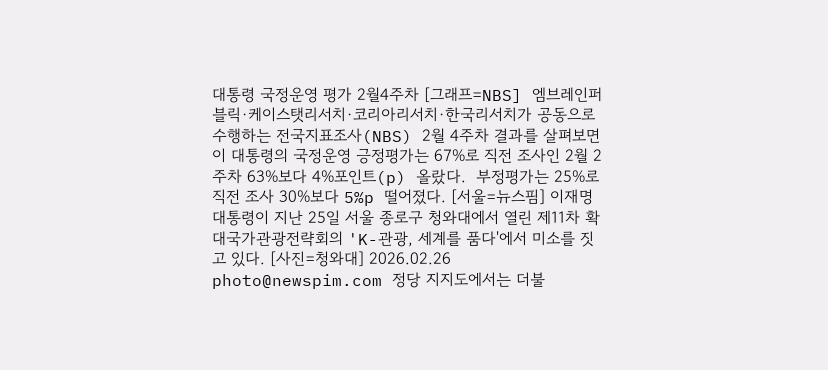대통령 국정운영 평가 2월4주차 [그래프=NBS] 엠브레인퍼블릭·케이스탯리서치·코리아리서치·한국리서치가 공동으로 수행하는 전국지표조사(NBS) 2월 4주차 결과를 살펴보면 이 대통령의 국정운영 긍정평가는 67%로 직전 조사인 2월 2주차 63%보다 4%포인트(p) 올랐다.  부정평가는 25%로 직전 조사 30%보다 5%p 떨어졌다. [서울=뉴스핌] 이재명 대통령이 지난 25일 서울 종로구 청와대에서 열린 제11차 확대국가관광전략회의 'K-관광, 세계를 품다'에서 미소를 짓고 있다. [사진=청와대] 2026.02.26 photo@newspim.com 정당 지지도에서는 더불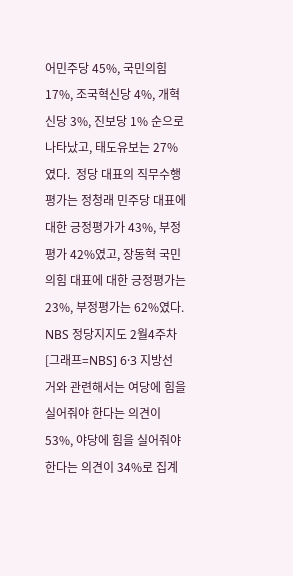어민주당 45%, 국민의힘 17%, 조국혁신당 4%, 개혁신당 3%, 진보당 1% 순으로 나타났고, 태도유보는 27%였다.  정당 대표의 직무수행 평가는 정청래 민주당 대표에 대한 긍정평가가 43%, 부정평가 42%였고, 장동혁 국민의힘 대표에 대한 긍정평가는 23%, 부정평가는 62%였다. NBS 정당지지도 2월4주차 [그래프=NBS] 6·3 지방선거와 관련해서는 여당에 힘을 실어줘야 한다는 의견이 53%, 야당에 힘을 실어줘야 한다는 의견이 34%로 집계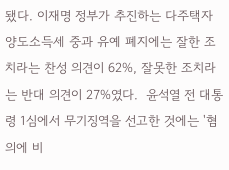됐다. 이재명 정부가 추진하는 다주택자 양도소득세 중과 유예 폐지에는 잘한 조치라는 찬성 의견이 62%, 잘못한 조치라는 반대 의견이 27%였다.  윤석열 전 대통령 1심에서 무기징역을 선고한 것에는 '혐의에 비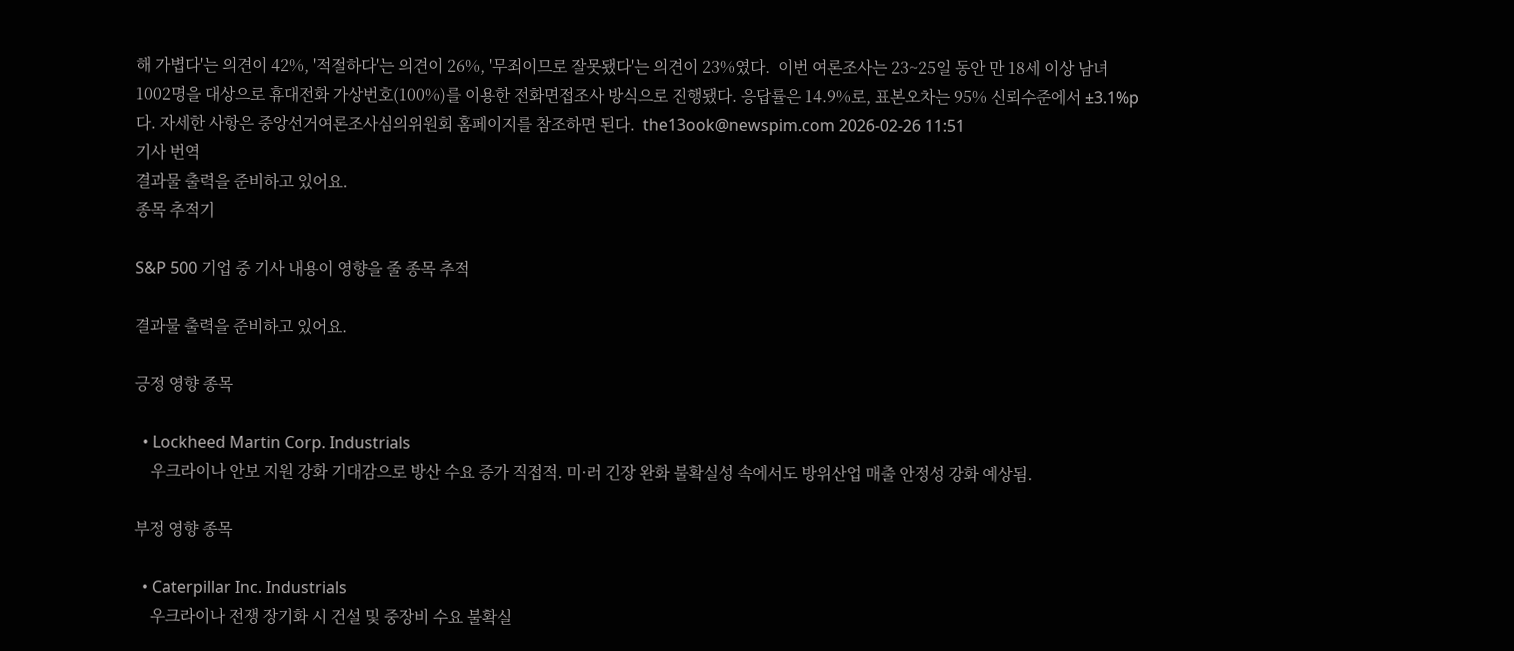해 가볍다'는 의견이 42%, '적절하다'는 의견이 26%, '무죄이므로 잘못됐다'는 의견이 23%였다.  이번 여론조사는 23~25일 동안 만 18세 이상 남녀 1002명을 대상으로 휴대전화 가상번호(100%)를 이용한 전화면접조사 방식으로 진행됐다. 응답률은 14.9%로, 표본오차는 95% 신뢰수준에서 ±3.1%p다. 자세한 사항은 중앙선거여론조사심의위원회 홈페이지를 참조하면 된다.  the13ook@newspim.com 2026-02-26 11:51
기사 번역
결과물 출력을 준비하고 있어요.
종목 추적기

S&P 500 기업 중 기사 내용이 영향을 줄 종목 추적

결과물 출력을 준비하고 있어요.

긍정 영향 종목

  • Lockheed Martin Corp. Industrials
    우크라이나 안보 지원 강화 기대감으로 방산 수요 증가 직접적. 미·러 긴장 완화 불확실성 속에서도 방위산업 매출 안정성 강화 예상됨.

부정 영향 종목

  • Caterpillar Inc. Industrials
    우크라이나 전쟁 장기화 시 건설 및 중장비 수요 불확실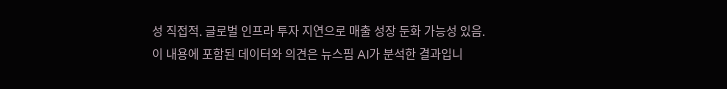성 직접적. 글로벌 인프라 투자 지연으로 매출 성장 둔화 가능성 있음.
이 내용에 포함된 데이터와 의견은 뉴스핌 AI가 분석한 결과입니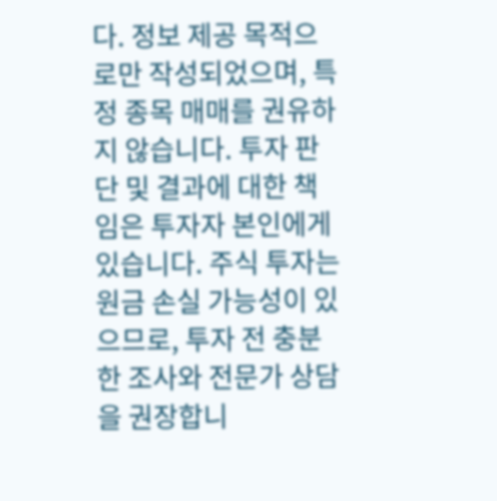다. 정보 제공 목적으로만 작성되었으며, 특정 종목 매매를 권유하지 않습니다. 투자 판단 및 결과에 대한 책임은 투자자 본인에게 있습니다. 주식 투자는 원금 손실 가능성이 있으므로, 투자 전 충분한 조사와 전문가 상담을 권장합니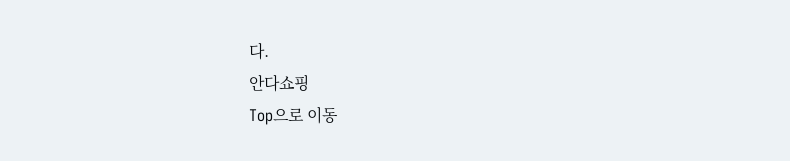다.
안다쇼핑
Top으로 이동